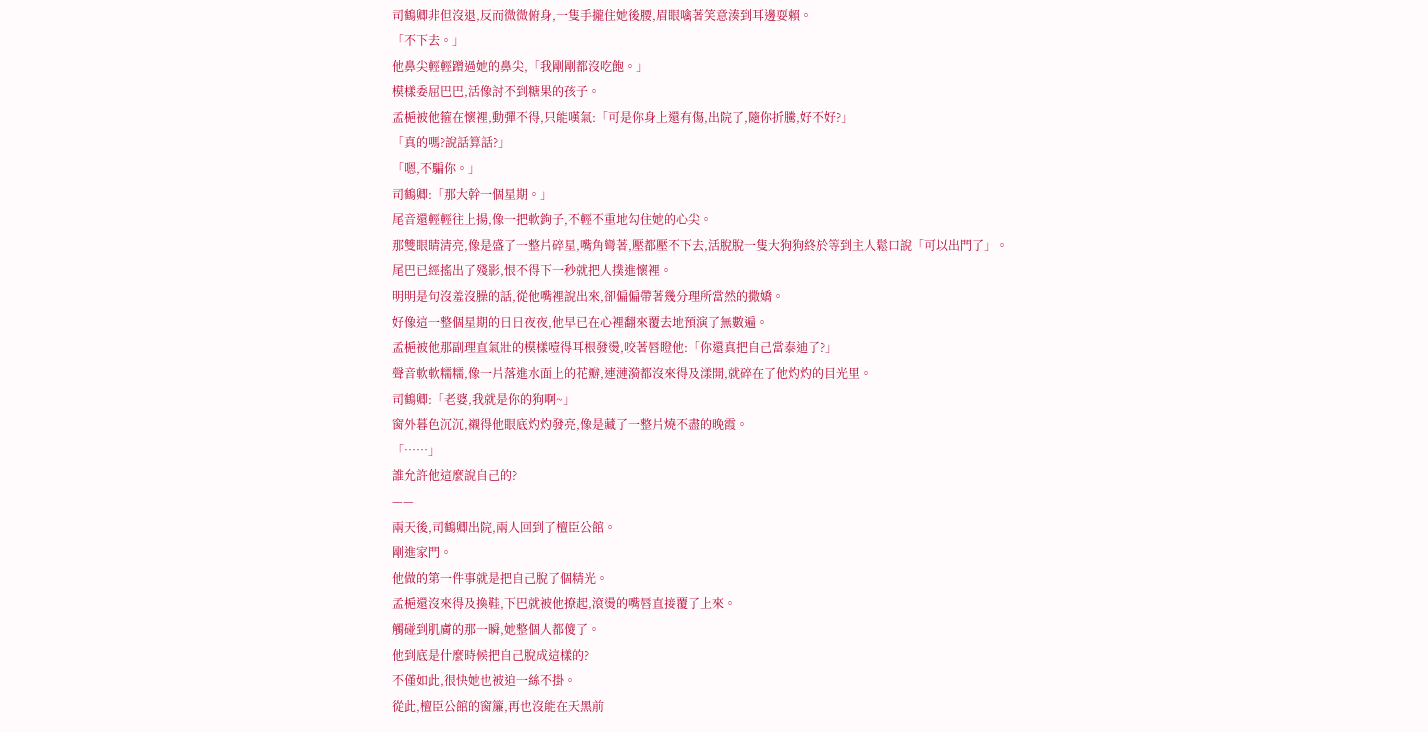司鶴卿非但沒退,反而微微俯身,一隻手攏住她後腰,眉眼噙著笑意湊到耳邊耍賴。
「不下去。」
他鼻尖輕輕蹭過她的鼻尖,「我剛剛都沒吃飽。」
模樣委屈巴巴,活像討不到糖果的孩子。
孟梔被他箍在懷裡,動彈不得,只能嘆氣:「可是你身上還有傷,出院了,隨你折騰,好不好?」
「真的嗎?說話算話?」
「嗯,不騙你。」
司鶴卿:「那大幹一個星期。」
尾音還輕輕往上揚,像一把軟鉤子,不輕不重地勾住她的心尖。
那雙眼睛清亮,像是盛了一整片碎星,嘴角彎著,壓都壓不下去,活脫脫一隻大狗狗終於等到主人鬆口說「可以出門了」。
尾巴已經搖出了殘影,恨不得下一秒就把人撲進懷裡。
明明是句沒羞沒臊的話,從他嘴裡說出來,卻偏偏帶著幾分理所當然的撒嬌。
好像這一整個星期的日日夜夜,他早已在心裡翻來覆去地預演了無數遍。
孟梔被他那副理直氣壯的模樣噎得耳根發燙,咬著唇瞪他:「你還真把自己當泰迪了?」
聲音軟軟糯糯,像一片落進水面上的花瓣,連漣漪都沒來得及漾開,就碎在了他灼灼的目光里。
司鶴卿:「老婆,我就是你的狗啊~」
窗外暮色沉沉,襯得他眼底灼灼發亮,像是藏了一整片燒不盡的晚霞。
「……」
誰允許他這麼說自己的?
——
兩天後,司鶴卿出院,兩人回到了檀臣公館。
剛進家門。
他做的第一件事就是把自己脫了個精光。
孟梔還沒來得及換鞋,下巴就被他撩起,滾燙的嘴唇直接覆了上來。
觸碰到肌膚的那一瞬,她整個人都傻了。
他到底是什麼時候把自己脫成這樣的?
不僅如此,很快她也被迫一絲不掛。
從此,檀臣公館的窗簾,再也沒能在天黑前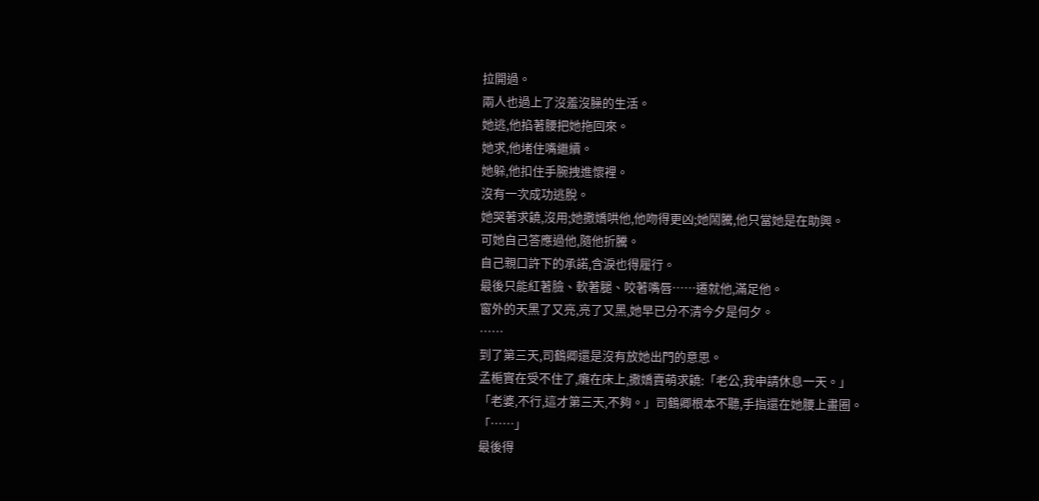拉開過。
兩人也過上了沒羞沒臊的生活。
她逃,他掐著腰把她拖回來。
她求,他堵住嘴繼續。
她躲,他扣住手腕拽進懷裡。
沒有一次成功逃脫。
她哭著求饒,沒用;她撒嬌哄他,他吻得更凶;她鬧騰,他只當她是在助興。
可她自己答應過他,隨他折騰。
自己親口許下的承諾,含淚也得履行。
最後只能紅著臉、軟著腿、咬著嘴唇……遷就他,滿足他。
窗外的天黑了又亮,亮了又黑,她早已分不清今夕是何夕。
……
到了第三天,司鶴卿還是沒有放她出門的意思。
孟梔實在受不住了,癱在床上,撒嬌賣萌求饒:「老公,我申請休息一天。」
「老婆,不行,這才第三天,不夠。」司鶴卿根本不聽,手指還在她腰上畫圈。
「……」
最後得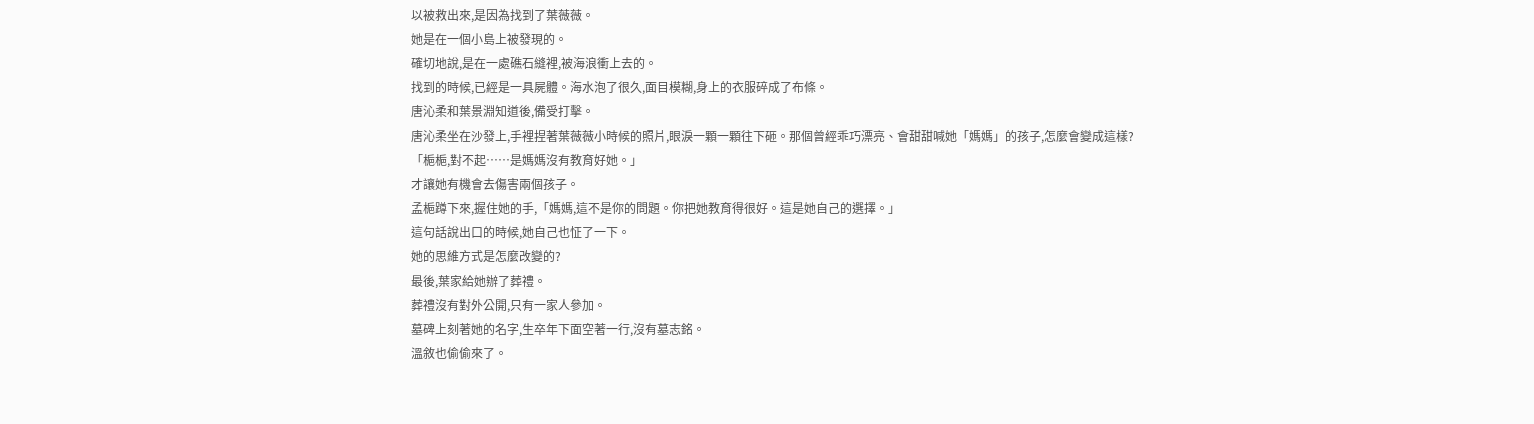以被救出來,是因為找到了葉薇薇。
她是在一個小島上被發現的。
確切地說,是在一處礁石縫裡,被海浪衝上去的。
找到的時候,已經是一具屍體。海水泡了很久,面目模糊,身上的衣服碎成了布條。
唐沁柔和葉景淵知道後,備受打擊。
唐沁柔坐在沙發上,手裡捏著葉薇薇小時候的照片,眼淚一顆一顆往下砸。那個曾經乖巧漂亮、會甜甜喊她「媽媽」的孩子,怎麼會變成這樣?
「梔梔,對不起……是媽媽沒有教育好她。」
才讓她有機會去傷害兩個孩子。
孟梔蹲下來,握住她的手,「媽媽,這不是你的問題。你把她教育得很好。這是她自己的選擇。」
這句話說出口的時候,她自己也怔了一下。
她的思維方式是怎麼改變的?
最後,葉家給她辦了葬禮。
葬禮沒有對外公開,只有一家人參加。
墓碑上刻著她的名字,生卒年下面空著一行,沒有墓志銘。
溫敘也偷偷來了。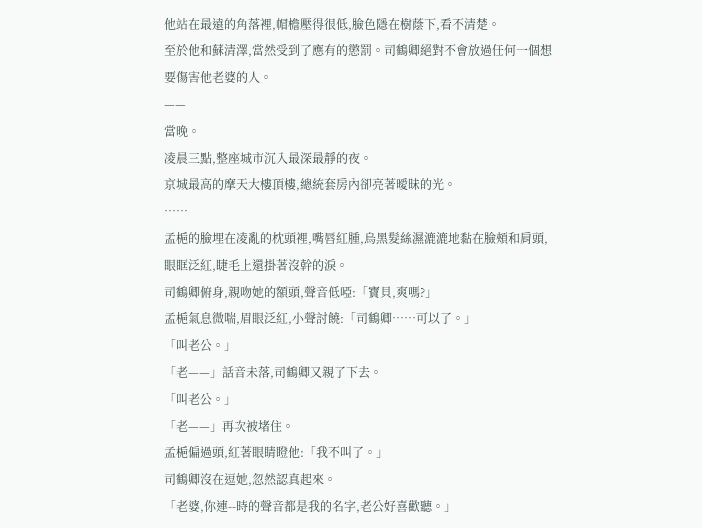他站在最遠的角落裡,帽檐壓得很低,臉色隱在樹蔭下,看不清楚。
至於他和蘇清澤,當然受到了應有的懲罰。司鶴卿絕對不會放過任何一個想要傷害他老婆的人。
——
當晚。
凌晨三點,整座城市沉入最深最靜的夜。
京城最高的摩天大樓頂樓,總統套房內卻亮著曖昧的光。
……
孟梔的臉埋在凌亂的枕頭裡,嘴唇紅腫,烏黑髮絲濕漉漉地黏在臉頰和肩頭,眼眶泛紅,睫毛上還掛著沒幹的淚。
司鶴卿俯身,親吻她的額頭,聲音低啞:「寶貝,爽嗎?」
孟梔氣息微喘,眉眼泛紅,小聲討饒:「司鶴卿……可以了。」
「叫老公。」
「老——」話音未落,司鶴卿又親了下去。
「叫老公。」
「老——」再次被堵住。
孟梔偏過頭,紅著眼睛瞪他:「我不叫了。」
司鶴卿沒在逗她,忽然認真起來。
「老婆,你連--時的聲音都是我的名字,老公好喜歡聽。」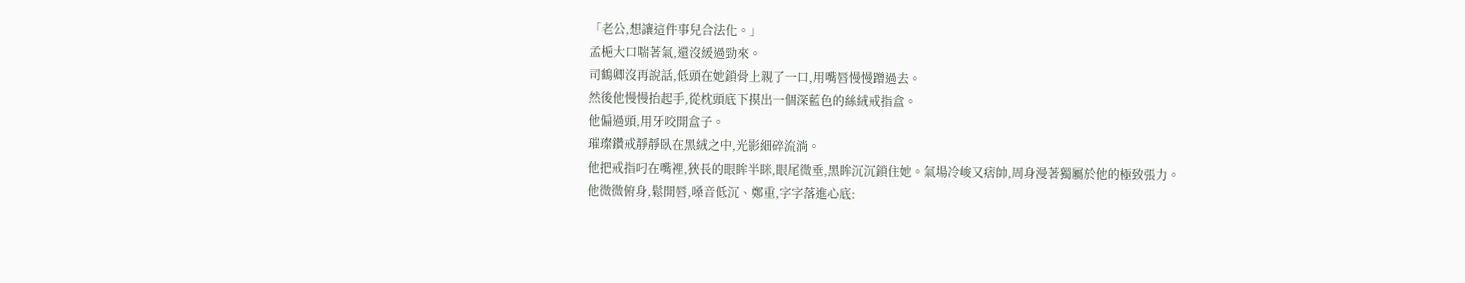「老公,想讓這件事兒合法化。」
孟梔大口喘著氣,還沒緩過勁來。
司鶴卿沒再說話,低頭在她鎖骨上親了一口,用嘴唇慢慢蹭過去。
然後他慢慢抬起手,從枕頭底下摸出一個深藍色的絲絨戒指盒。
他偏過頭,用牙咬開盒子。
璀璨鑽戒靜靜臥在黑絨之中,光影細碎流淌。
他把戒指叼在嘴裡,狹長的眼眸半眯,眼尾微垂,黑眸沉沉鎖住她。氣場冷峻又痞帥,周身漫著獨屬於他的極致張力。
他微微俯身,鬆開唇,嗓音低沉、鄭重,字字落進心底: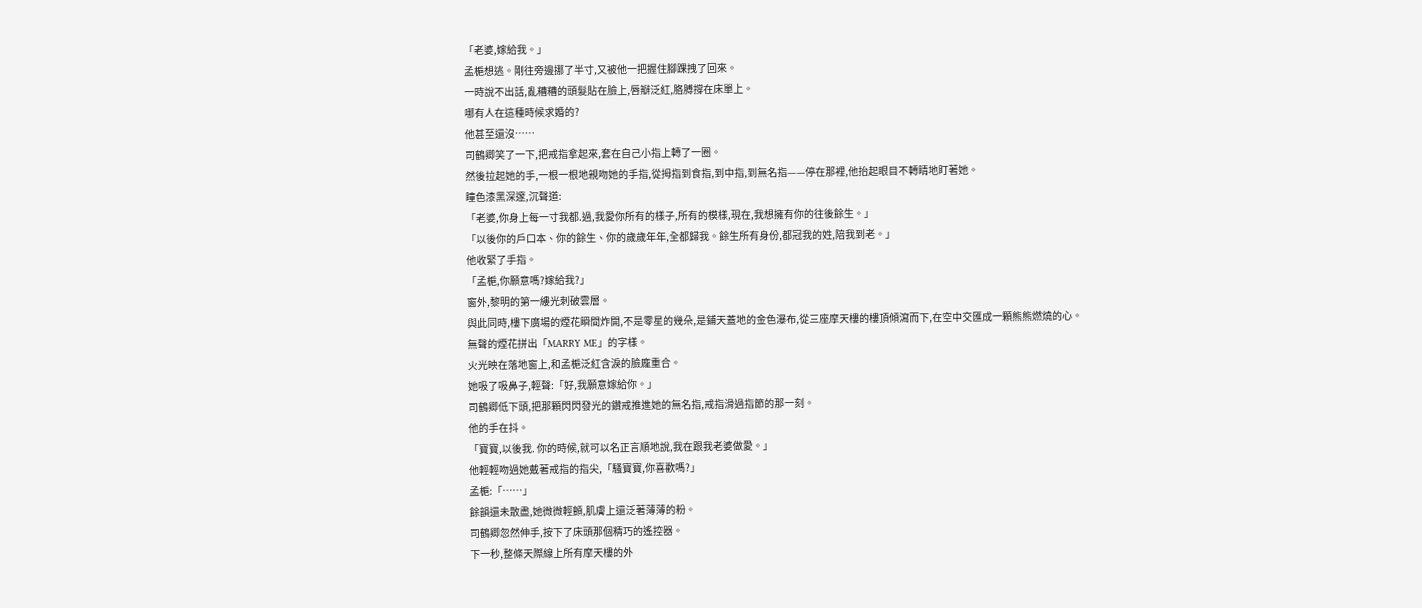「老婆,嫁給我。」
孟梔想逃。剛往旁邊挪了半寸,又被他一把握住腳踝拽了回來。
一時說不出話,亂糟糟的頭髮貼在臉上,唇瓣泛紅,胳膊撐在床單上。
哪有人在這種時候求婚的?
他甚至還沒……
司鶴卿笑了一下,把戒指拿起來,套在自己小指上轉了一圈。
然後拉起她的手,一根一根地親吻她的手指,從拇指到食指,到中指,到無名指——停在那裡,他抬起眼目不轉睛地盯著她。
瞳色漆黑深邃,沉聲道:
「老婆,你身上每一寸我都.過,我愛你所有的樣子,所有的模樣,現在,我想擁有你的往後餘生。」
「以後你的戶口本、你的餘生、你的歲歲年年,全都歸我。餘生所有身份,都冠我的姓,陪我到老。」
他收緊了手指。
「孟梔,你願意嗎?嫁給我?」
窗外,黎明的第一縷光刺破雲層。
與此同時,樓下廣場的煙花瞬間炸開,不是零星的幾朵,是鋪天蓋地的金色瀑布,從三座摩天樓的樓頂傾瀉而下,在空中交匯成一顆熊熊燃燒的心。
無聲的煙花拼出「MARRY ME」的字樣。
火光映在落地窗上,和孟梔泛紅含淚的臉龐重合。
她吸了吸鼻子,輕聲:「好,我願意嫁給你。」
司鶴卿低下頭,把那顆閃閃發光的鑽戒推進她的無名指,戒指滑過指節的那一刻。
他的手在抖。
「寶寶,以後我. 你的時候,就可以名正言順地說,我在跟我老婆做愛。」
他輕輕吻過她戴著戒指的指尖,「騷寶寶,你喜歡嗎?」
孟梔:「……」
餘韻還未散盡,她微微輕顫,肌膚上還泛著薄薄的粉。
司鶴卿忽然伸手,按下了床頭那個精巧的遙控器。
下一秒,整條天際線上所有摩天樓的外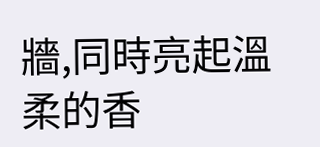牆,同時亮起溫柔的香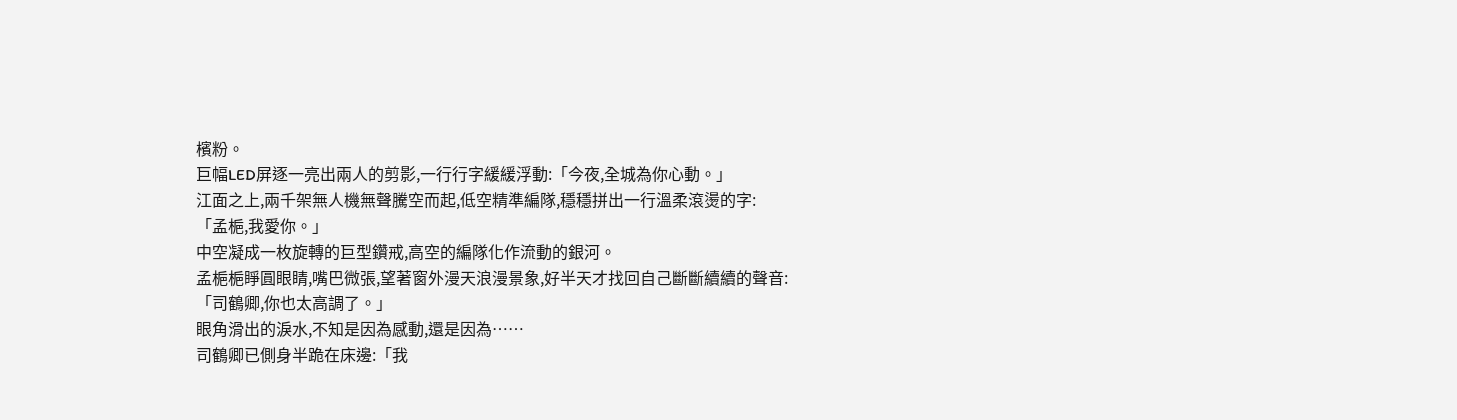檳粉。
巨幅LED屏逐一亮出兩人的剪影,一行行字緩緩浮動:「今夜,全城為你心動。」
江面之上,兩千架無人機無聲騰空而起,低空精準編隊,穩穩拼出一行溫柔滾燙的字:
「孟梔,我愛你。」
中空凝成一枚旋轉的巨型鑽戒,高空的編隊化作流動的銀河。
孟梔梔睜圓眼睛,嘴巴微張,望著窗外漫天浪漫景象,好半天才找回自己斷斷續續的聲音:
「司鶴卿,你也太高調了。」
眼角滑出的淚水,不知是因為感動,還是因為……
司鶴卿已側身半跪在床邊:「我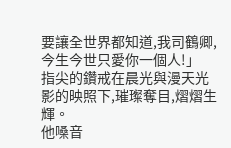要讓全世界都知道,我司鶴卿,今生今世只愛你一個人!」
指尖的鑽戒在晨光與漫天光影的映照下,璀璨奪目,熠熠生輝。
他嗓音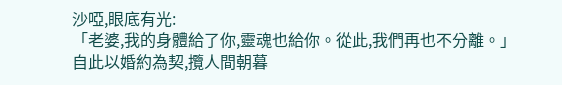沙啞,眼底有光:
「老婆,我的身體給了你,靈魂也給你。從此,我們再也不分離。」
自此以婚約為契,攬人間朝暮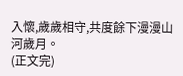入懷,歲歲相守,共度餘下漫漫山河歲月。
(正文完)